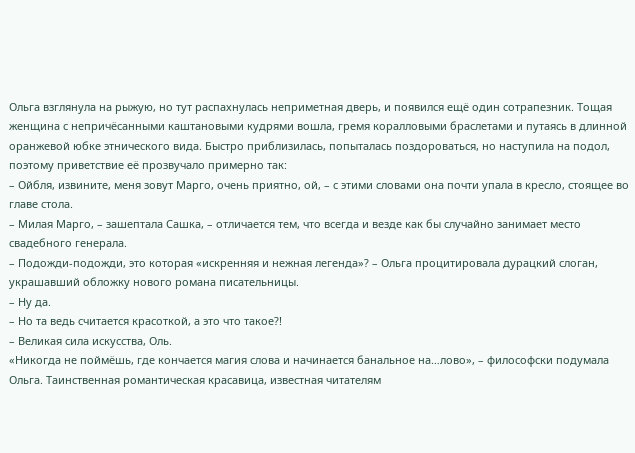Ольга взглянула на рыжую, но тут распахнулась неприметная дверь, и появился ещё один сотрапезник. Тощая женщина с непричёсанными каштановыми кудрями вошла, гремя коралловыми браслетами и путаясь в длинной оранжевой юбке этнического вида. Быстро приблизилась, попыталась поздороваться, но наступила на подол, поэтому приветствие её прозвучало примерно так:
– Ойбля, извините, меня зовут Марго, очень приятно, ой, – с этими словами она почти упала в кресло, стоящее во главе стола.
– Милая Марго, – зашептала Сашка, – отличается тем, что всегда и везде как бы случайно занимает место свадебного генерала.
– Подожди-подожди, это которая «искренняя и нежная легенда»? – Ольга процитировала дурацкий слоган, украшавший обложку нового романа писательницы.
– Ну да.
– Но та ведь считается красоткой, а это что такое?!
– Великая сила искусства, Оль.
«Никогда не поймёшь, где кончается магия слова и начинается банальное на…лово», – философски подумала Ольга. Таинственная романтическая красавица, известная читателям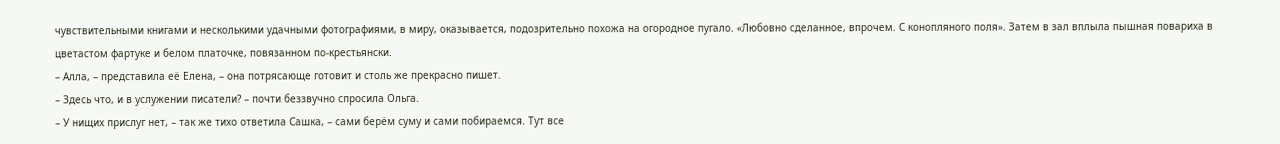чувствительными книгами и несколькими удачными фотографиями, в миру, оказывается, подозрительно похожа на огородное пугало. «Любовно сделанное, впрочем. С конопляного поля». Затем в зал вплыла пышная повариха в цветастом фартуке и белом платочке, повязанном по-крестьянски.
– Алла, – представила её Елена, – она потрясающе готовит и столь же прекрасно пишет.
– Здесь что, и в услужении писатели? – почти беззвучно спросила Ольга.
– У нищих прислуг нет, – так же тихо ответила Сашка, – сами берём суму и сами побираемся. Тут все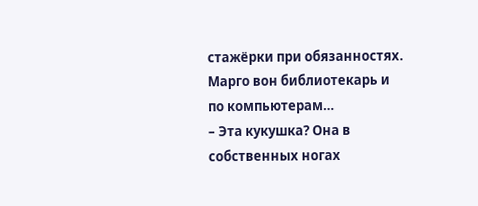стажёрки при обязанностях. Марго вон библиотекарь и по компьютерам…
– Эта кукушка? Она в собственных ногах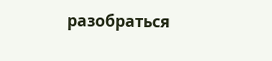разобраться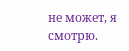не может, я смотрю.